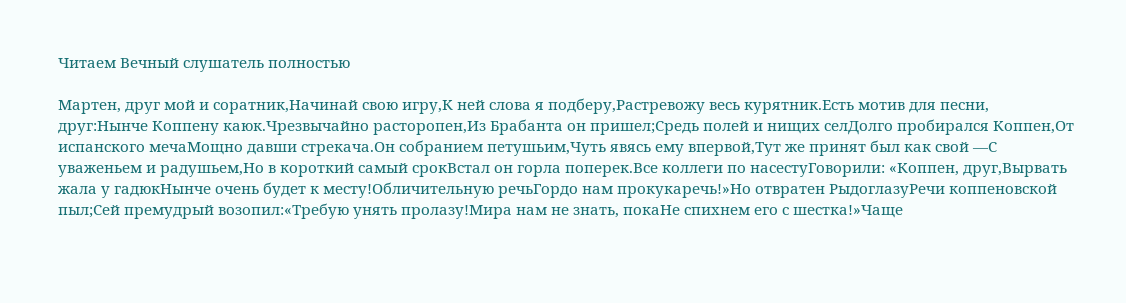Читаем Вечный слушатель полностью

Мартен, друг мой и соратник,Начинай свою игру,К ней слова я подберу,Растревожу весь курятник.Есть мотив для песни, друг:Нынче Коппену каюк.Чрезвычайно расторопен,Из Брабанта он пришел;Средь полей и нищих селДолго пробирался Коппен,От испанского мечаМощно давши стрекача.Он собранием петушьим,Чуть явясь ему впервой,Тут же принят был как свой —С уваженьем и радушьем,Но в короткий самый срокВстал он горла поперек.Все коллеги по насестуГоворили: «Коппен, друг,Вырвать жала у гадюкНынче очень будет к месту!Обличительную речьГордо нам прокукаречь!»Но отвратен РыдоглазуРечи коппеновской пыл;Сей премудрый возопил:«Требую унять пролазу!Мира нам не знать, покаНе спихнем его с шестка!»Чаще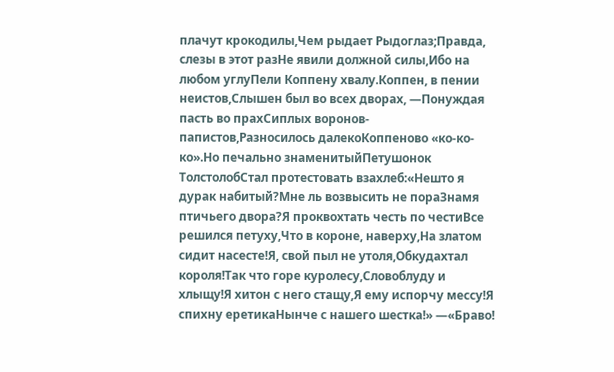плачут крокодилы,Чем рыдает Рыдоглаз;Правда, слезы в этот разНе явили должной силы,Ибо на любом углуПели Коппену хвалу.Коппен, в пении неистов,Слышен был во всех дворах, —Понуждая пасть во прахСиплых воронов-папистов,Разносилось далекоКоппеново «ко-ко-ко».Но печально знаменитыйПетушонок ТолстолобСтал протестовать взахлеб:«Нешто я дурак набитый?Мне ль возвысить не пораЗнамя птичьего двора?Я проквохтать честь по честиВсе решился петуху,Что в короне, наверху,На златом сидит насесте!Я, свой пыл не утоля,Обкудахтал короля!Так что горе куролесу,Словоблуду и хлыщу!Я хитон с него стащу,Я ему испорчу мессу!Я спихну еретикаНынче с нашего шестка!» —«Браво!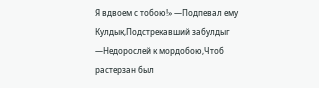Я вдвоем с тобою!» —Подпевал ему Кулдык,Подстрекавший забулдыг —Недорослей к мордобою,Чтоб растерзан был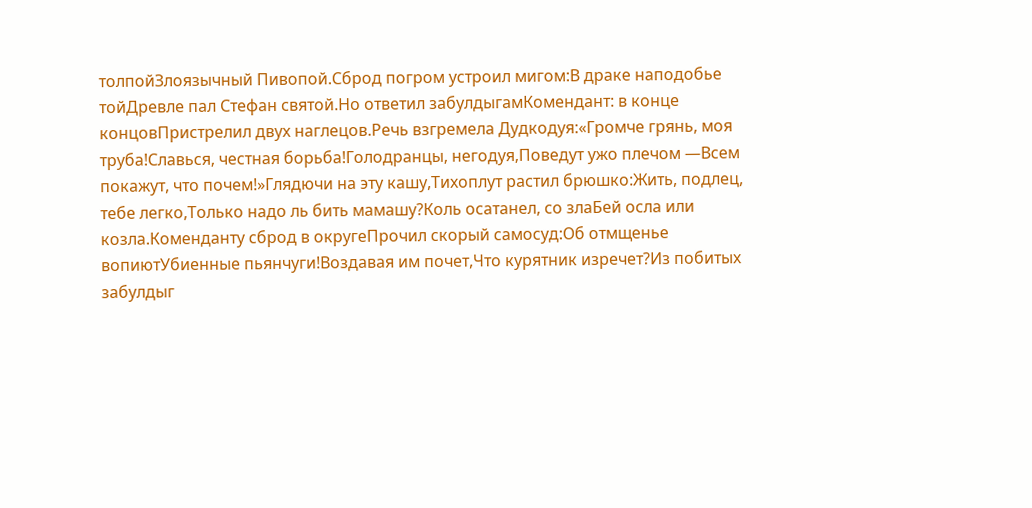толпойЗлоязычный Пивопой.Сброд погром устроил мигом:В драке наподобье тойДревле пал Стефан святой.Но ответил забулдыгамКомендант: в конце концовПристрелил двух наглецов.Речь взгремела Дудкодуя:«Громче грянь, моя труба!Славься, честная борьба!Голодранцы, негодуя,Поведут ужо плечом —Всем покажут, что почем!»Глядючи на эту кашу,Тихоплут растил брюшко:Жить, подлец, тебе легко,Только надо ль бить мамашу?Коль осатанел, со злаБей осла или козла.Коменданту сброд в округеПрочил скорый самосуд:Об отмщенье вопиютУбиенные пьянчуги!Воздавая им почет,Что курятник изречет?Из побитых забулдыг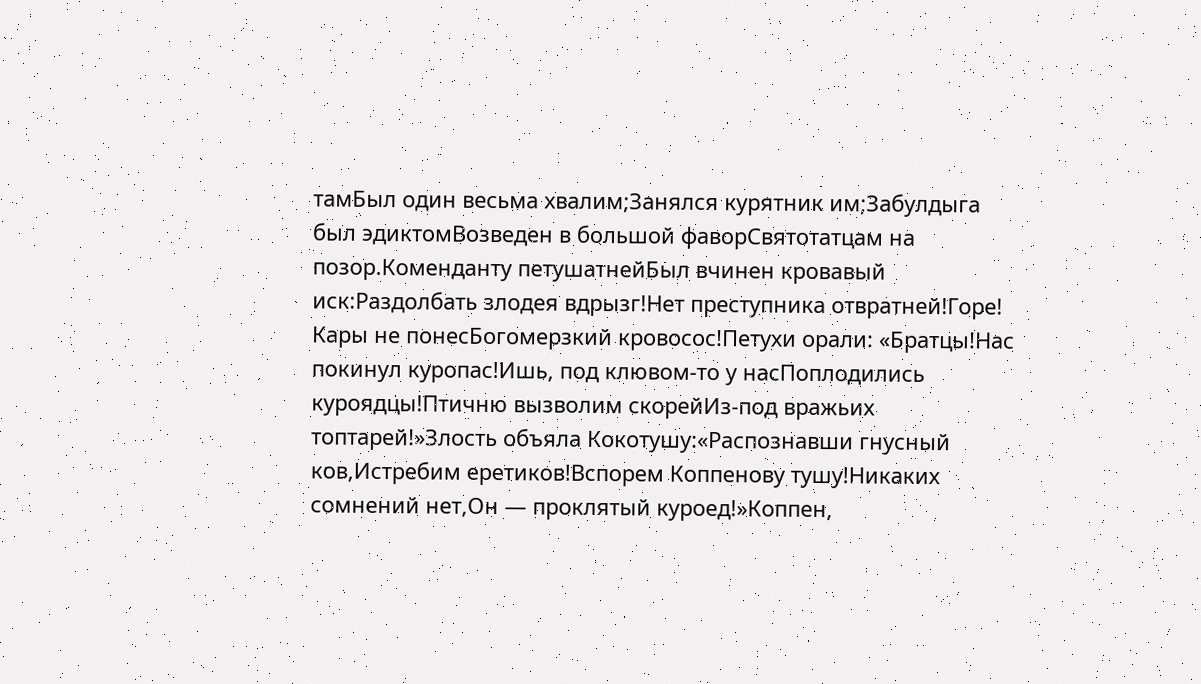тамБыл один весьма хвалим;Занялся курятник им;Забулдыга был эдиктомВозведен в большой фаворСвятотатцам на позор.Коменданту петушатнейБыл вчинен кровавый иск:Раздолбать злодея вдрызг!Нет преступника отвратней!Горе! Кары не понесБогомерзкий кровосос!Петухи орали: «Братцы!Нас покинул куропас!Ишь, под клювом-то у насПоплодились куроядцы!Птичню вызволим скорейИз-под вражьих топтарей!»Злость объяла Кокотушу:«Распознавши гнусный ков,Истребим еретиков!Вспорем Коппенову тушу!Никаких сомнений нет,Он — проклятый куроед!»Коппен,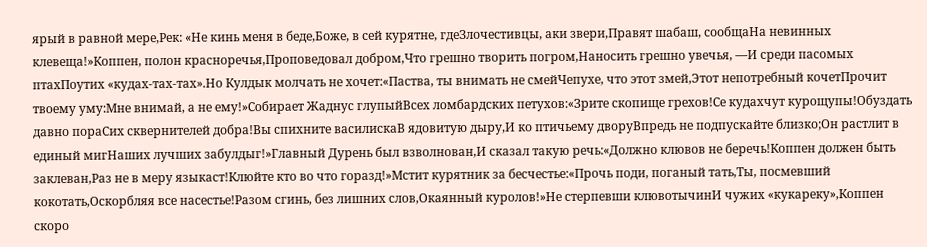ярый в равной мере,Рек: «Не кинь меня в беде,Боже, в сей курятне, гдеЗлочестивцы, аки звери,Правят шабаш, сообщаНа невинных клевеща!»Коппен, полон красноречья,Проповедовал добром,Что грешно творить погром,Наносить грешно увечья, —И среди пасомых птахПоутих «кудах-тах-тах».Но Кулдык молчать не хочет:«Паства, ты внимать не смейЧепухе, что этот змей,Этот непотребный кочетПрочит твоему уму:Мне внимай, а не ему!»Собирает Жаднус глупыйВсех ломбардских петухов:«Зрите скопище грехов!Се кудахчут курощупы!Обуздать давно пораСих сквернителей добра!Вы спихните василискаВ ядовитую дыру,И ко птичьему дворуВпредь не подпускайте близко;Он растлит в единый мигНаших лучших забулдыг!»Главный Дурень был взволнован,И сказал такую речь:«Должно клювов не беречь!Коппен должен быть заклеван,Раз не в меру языкаст!Клюйте кто во что горазд!»Мстит курятник за бесчестье:«Прочь поди, поганый тать,Ты, посмевший кокотать,Оскорбляя все насестье!Разом сгинь, без лишних слов,Окаянный куролов!»Не стерпевши клювотычинИ чужих «кукареку»,Коппен скоро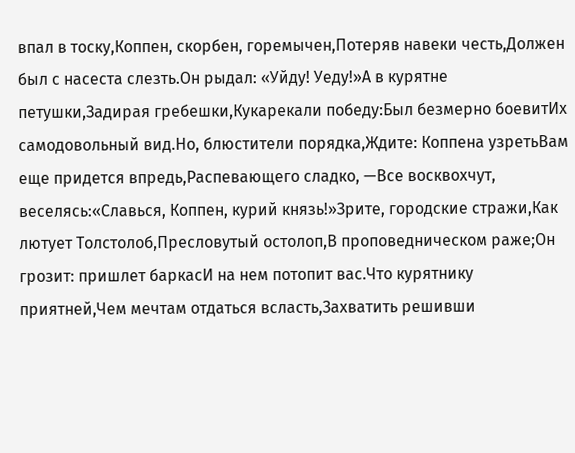впал в тоску,Коппен, скорбен, горемычен,Потеряв навеки честь,Должен был с насеста слезть.Он рыдал: «Уйду! Уеду!»А в курятне петушки,Задирая гребешки,Кукарекали победу:Был безмерно боевитИх самодовольный вид.Но, блюстители порядка,Ждите: Коппена узретьВам еще придется впредь,Распевающего сладко, —Все восквохчут, веселясь:«Славься, Коппен, курий князь!»Зрите, городские стражи,Как лютует Толстолоб,Пресловутый остолоп,В проповедническом раже;Он грозит: пришлет баркасИ на нем потопит вас.Что курятнику приятней,Чем мечтам отдаться всласть,Захватить решивши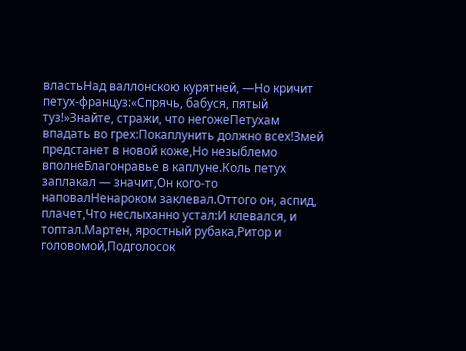властьНад валлонскою курятней, —Но кричит петух-француз:«Спрячь, бабуся, пятый туз!»Знайте, стражи, что негожеПетухам впадать во грех:Покаплунить должно всех!Змей предстанет в новой коже,Но незыблемо вполнеБлагонравье в каплуне.Коль петух заплакал — значит,Он кого-то наповалНенароком заклевал.Оттого он, аспид, плачет,Что неслыханно устал:И клевался, и топтал.Мартен, яростный рубака,Ритор и головомой,Подголосок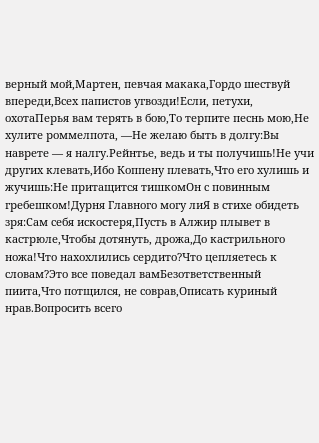верный мой,Мартен, певчая макака,Гордо шествуй впереди,Всех папистов угвозди!Если, петухи, охотаПерья вам терять в бою,То терпите песнь мою,Не хулите роммелпота, —Не желаю быть в долгу:Вы наврете — я налгу.Рейнтье, ведь и ты получишь!Не учи других клевать,Ибо Коппену плевать,Что его хулишь и жучишь:Не притащится тишкомОн с повинным гребешком!Дурня Главного могу лиЯ в стихе обидеть зря:Сам себя искостеря,Пусть в Алжир плывет в кастрюле,Чтобы дотянуть, дрожа,До кастрильного ножа!Что нахохлились сердито?Что цепляетесь к словам?Это все поведал вамБезответственный пиита,Что потщился, не соврав,Описать куриный нрав.Вопросить всего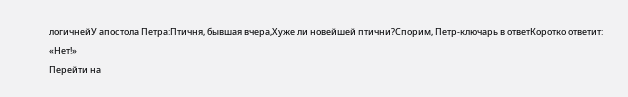логичнейУ апостола Петра:Птичня, бывшая вчера,Хуже ли новейшей птични?Спорим, Петр-ключарь в ответКоротко ответит: «Нет!»
Перейти на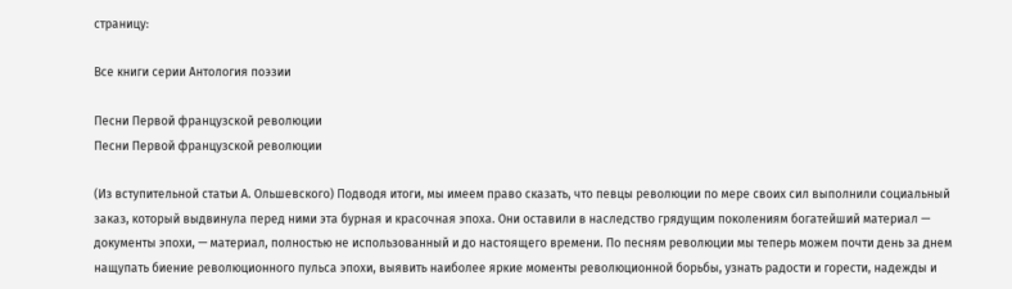страницу:

Все книги серии Антология поэзии

Песни Первой французской революции
Песни Первой французской революции

(Из вступительной статьи А. Ольшевского) Подводя итоги, мы имеем право сказать, что певцы революции по мере своих сил выполнили социальный заказ, который выдвинула перед ними эта бурная и красочная эпоха. Они оставили в наследство грядущим поколениям богатейший материал — документы эпохи, — материал, полностью не использованный и до настоящего времени. По песням революции мы теперь можем почти день за днем нащупать биение революционного пульса эпохи, выявить наиболее яркие моменты революционной борьбы, узнать радости и горести, надежды и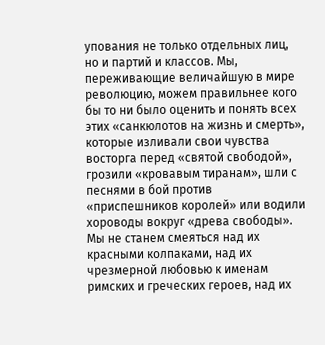упования не только отдельных лиц, но и партий и классов. Мы, переживающие величайшую в мире революцию, можем правильнее кого бы то ни было оценить и понять всех этих «санкюлотов на жизнь и смерть», которые изливали свои чувства восторга перед «святой свободой», грозили «кровавым тиранам», шли с песнями в бой против «приспешников королей» или водили хороводы вокруг «древа свободы». Мы не станем смеяться над их красными колпаками, над их чрезмерной любовью к именам римских и греческих героев, над их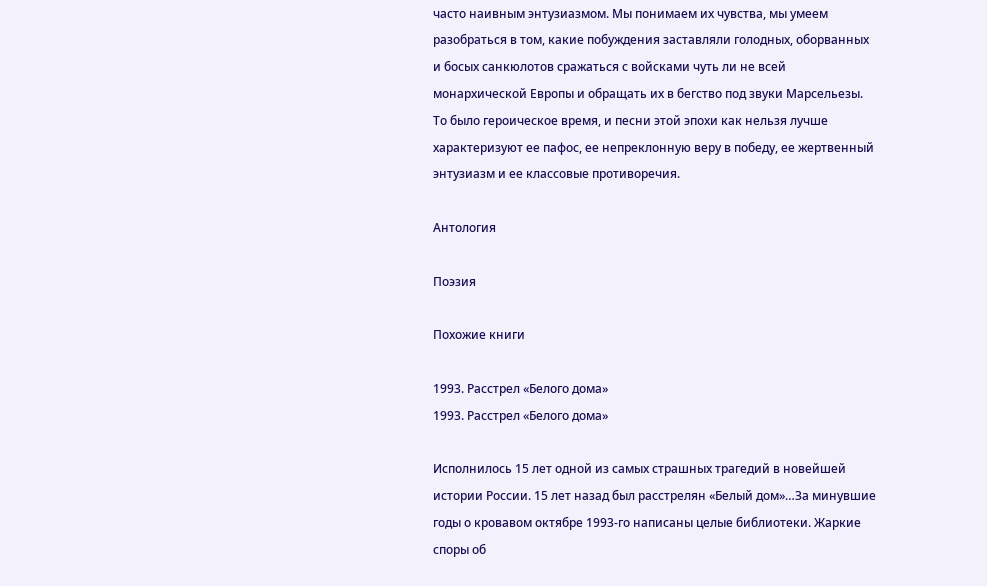часто наивным энтузиазмом. Мы понимаем их чувства, мы умеем разобраться в том, какие побуждения заставляли голодных, оборванных и босых санкюлотов сражаться с войсками чуть ли не всей монархической Европы и обращать их в бегство под звуки Марсельезы. То было героическое время, и песни этой эпохи как нельзя лучше характеризуют ее пафос, ее непреклонную веру в победу, ее жертвенный энтузиазм и ее классовые противоречия.

Антология

Поэзия

Похожие книги

1993. Расстрел «Белого дома»
1993. Расстрел «Белого дома»

Исполнилось 15 лет одной из самых страшных трагедий в новейшей истории России. 15 лет назад был расстрелян «Белый дом»…За минувшие годы о кровавом октябре 1993-го написаны целые библиотеки. Жаркие споры об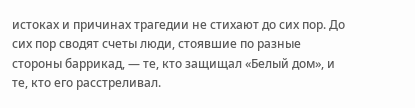истоках и причинах трагедии не стихают до сих пор. До сих пор сводят счеты люди, стоявшие по разные стороны баррикад, — те, кто защищал «Белый дом», и те, кто его расстреливал.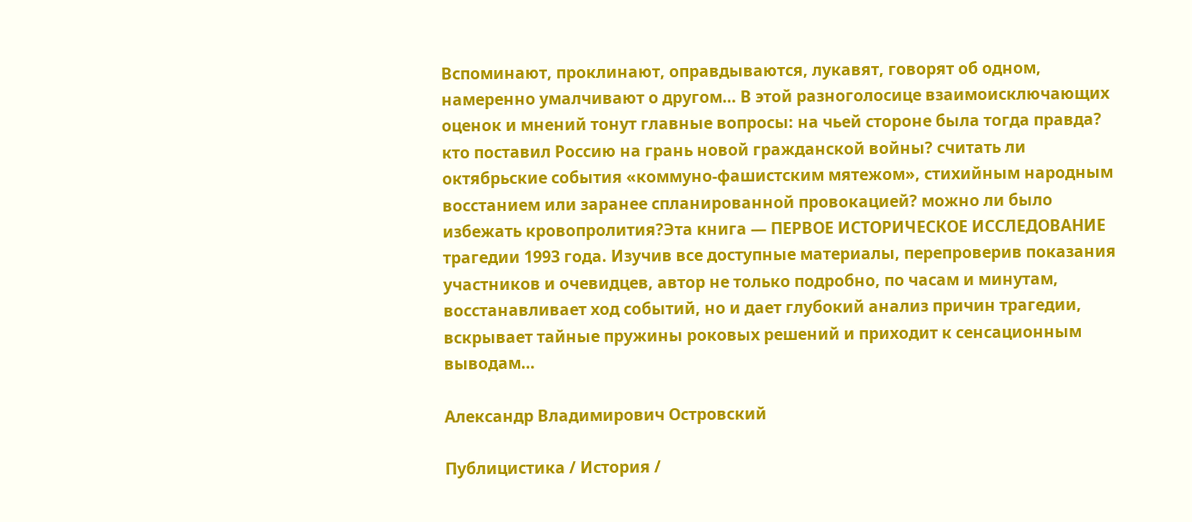Вспоминают, проклинают, оправдываются, лукавят, говорят об одном, намеренно умалчивают о другом… В этой разноголосице взаимоисключающих оценок и мнений тонут главные вопросы: на чьей стороне была тогда правда? кто поставил Россию на грань новой гражданской войны? считать ли октябрьские события «коммуно-фашистским мятежом», стихийным народным восстанием или заранее спланированной провокацией? можно ли было избежать кровопролития?Эта книга — ПЕРВОЕ ИСТОРИЧЕСКОЕ ИССЛЕДОВАНИЕ трагедии 1993 года. Изучив все доступные материалы, перепроверив показания участников и очевидцев, автор не только подробно, по часам и минутам, восстанавливает ход событий, но и дает глубокий анализ причин трагедии, вскрывает тайные пружины роковых решений и приходит к сенсационным выводам…

Александр Владимирович Островский

Публицистика / История /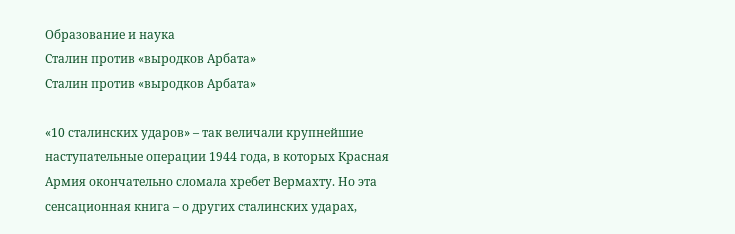Образование и наука
Сталин против «выродков Арбата»
Сталин против «выродков Арбата»

«10 сталинских ударов» – так величали крупнейшие наступательные операции 1944 года, в которых Красная Армия окончательно сломала хребет Вермахту. Но эта сенсационная книга – о других сталинских ударах,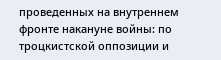проведенных на внутреннем фронте накануне войны: по троцкистской оппозиции и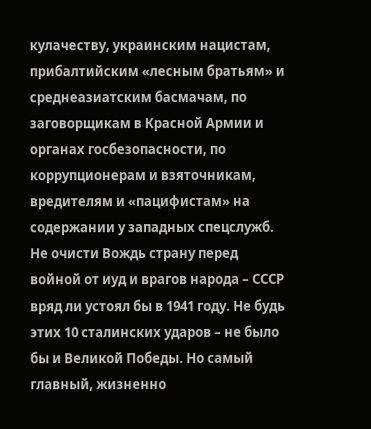кулачеству, украинским нацистам, прибалтийским «лесным братьям» и среднеазиатским басмачам, по заговорщикам в Красной Армии и органах госбезопасности, по коррупционерам и взяточникам, вредителям и «пацифистам» на содержании у западных спецслужб. Не очисти Вождь страну перед войной от иуд и врагов народа – СССР вряд ли устоял бы в 1941 году. Не будь этих 10 сталинских ударов – не было бы и Великой Победы. Но самый главный, жизненно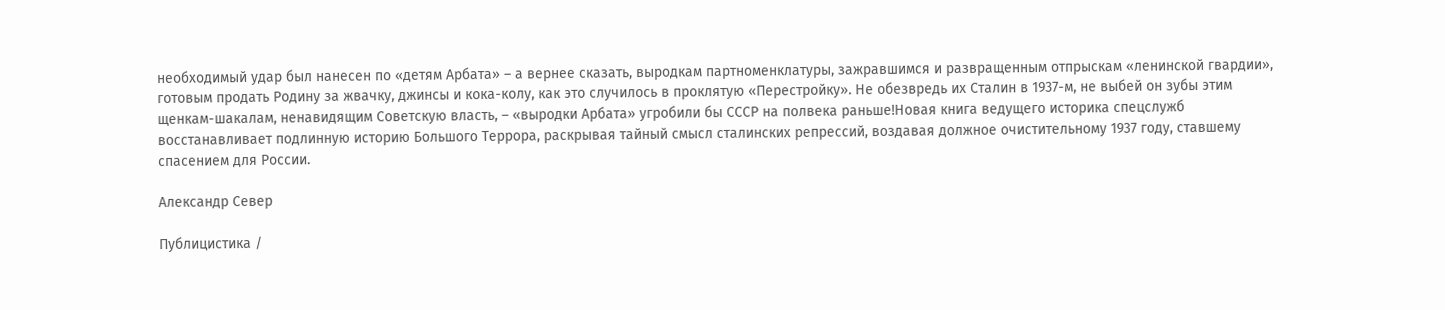необходимый удар был нанесен по «детям Арбата» – а вернее сказать, выродкам партноменклатуры, зажравшимся и развращенным отпрыскам «ленинской гвардии», готовым продать Родину за жвачку, джинсы и кока-колу, как это случилось в проклятую «Перестройку». Не обезвредь их Сталин в 1937-м, не выбей он зубы этим щенкам-шакалам, ненавидящим Советскую власть, – «выродки Арбата» угробили бы СССР на полвека раньше!Новая книга ведущего историка спецслужб восстанавливает подлинную историю Большого Террора, раскрывая тайный смысл сталинских репрессий, воздавая должное очистительному 1937 году, ставшему спасением для России.

Александр Север

Публицистика /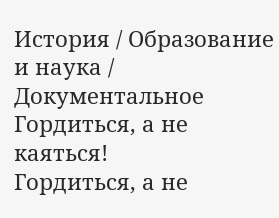История / Образование и наука / Документальное
Гордиться, а не каяться!
Гордиться, а не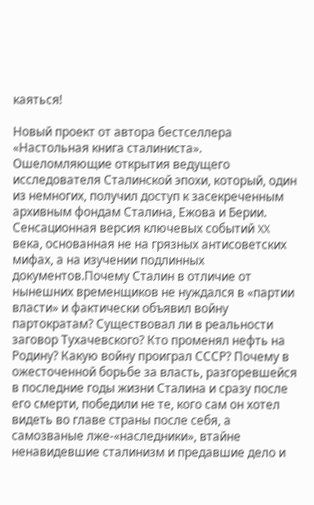каяться!

Новый проект от автора бестселлера «Настольная книга сталиниста». Ошеломляющие открытия ведущего исследователя Сталинской эпохи, который, один из немногих, получил доступ к засекреченным архивным фондам Сталина, Ежова и Берии. Сенсационная версия ключевых событий XX века, основанная не на грязных антисоветских мифах, а на изучении подлинных документов.Почему Сталин в отличие от нынешних временщиков не нуждался в «партии власти» и фактически объявил войну партократам? Существовал ли в реальности заговор Тухачевского? Кто променял нефть на Родину? Какую войну проиграл СССР? Почему в ожесточенной борьбе за власть, разгоревшейся в последние годы жизни Сталина и сразу после его смерти, победили не те, кого сам он хотел видеть во главе страны после себя, а самозваные лже-«наследники», втайне ненавидевшие сталинизм и предавшие дело и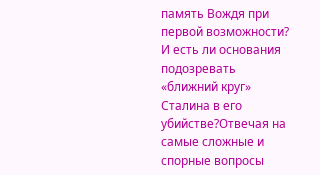память Вождя при первой возможности? И есть ли основания подозревать «ближний круг» Сталина в его убийстве?Отвечая на самые сложные и спорные вопросы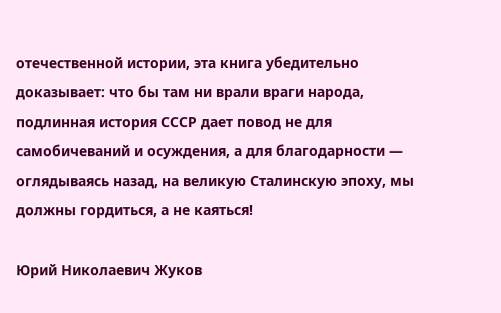отечественной истории, эта книга убедительно доказывает: что бы там ни врали враги народа, подлинная история СССР дает повод не для самобичеваний и осуждения, а для благодарности — оглядываясь назад, на великую Сталинскую эпоху, мы должны гордиться, а не каяться!

Юрий Николаевич Жуков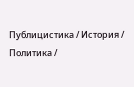Публицистика / История / Политика /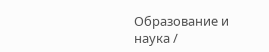Образование и наука /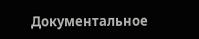Документальное